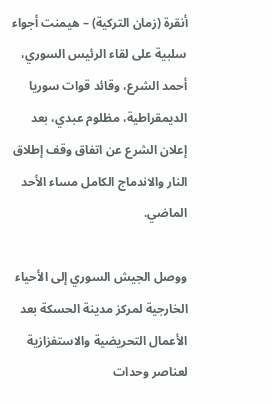أنقرة (زمان التركية) – هيمنت أجواء سلبية على لقاء الرئيس السوري، أحمد الشرع، وقائد قوات سوريا الديمقراطية، مظلوم عبدي، بعد إعلان الشرع عن اتفاق وقف إطلاق النار والاندماج الكامل مساء الأحد الماضي.

ووصل الجيش السوري إلى الأحياء الخارجية لمركز مدينة الحسكة بعد الأعمال التحريضية والاستفزازية لعناصر وحدات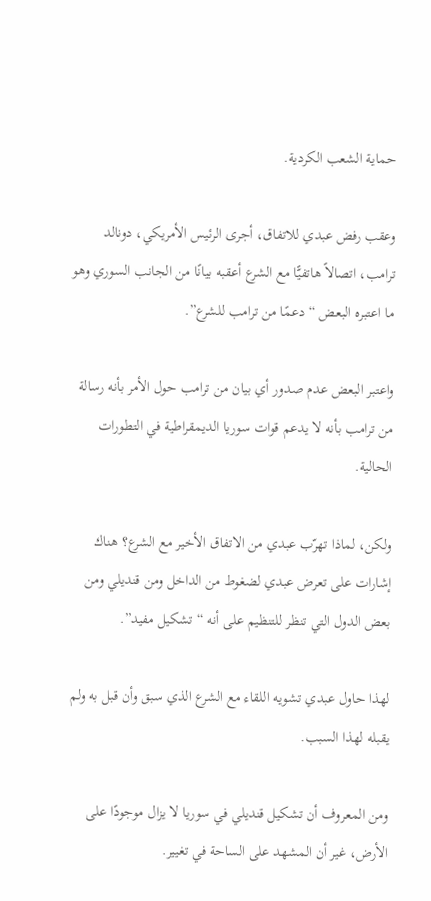حماية الشعب الكردية.

وعقب رفض عبدي للاتفاق، أجرى الرئيس الأمريكي، دونالد ترامب، اتصالاً هاتفيًّا مع الشرع أعقبه بيانًا من الجانب السوري وهو ما اعتبره البعض “دعمًا من ترامب للشرع”.

واعتبر البعض عدم صدور أي بيان من ترامب حول الأمر بأنه رسالة من ترامب بأنه لا يدعم قوات سوريا الديمقراطية في التطورات الحالية.

ولكن، لماذا تهرّب عبدي من الاتفاق الأخير مع الشرع؟ هناك إشارات على تعرض عبدي لضغوط من الداخل ومن قنديلي ومن بعض الدول التي تنظر للتنظيم على أنه “تشكيل مفيد”.

لهذا حاول عبدي تشويه اللقاء مع الشرع الذي سبق وأن قبل به ولم يقبله لهذا السبب.

ومن المعروف أن تشكيل قنديلي في سوريا لا يزال موجودًا على الأرض، غير أن المشهد على الساحة في تغيير.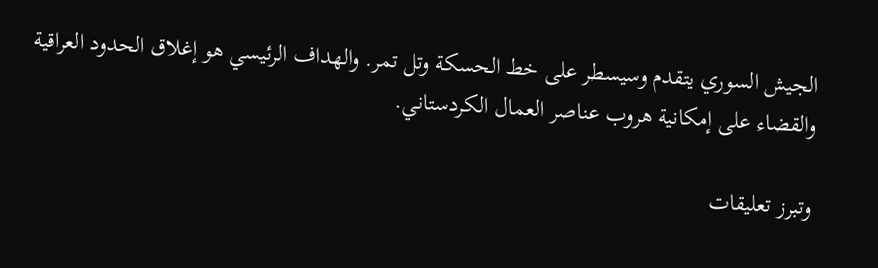الجيش السوري يتقدم وسيسطر على خط الحسكة وتل تمر. والهداف الرئيسي هو إغلاق الحدود العراقية والقضاء على إمكانية هروب عناصر العمال الكردستاني.

وتبرز تعليقات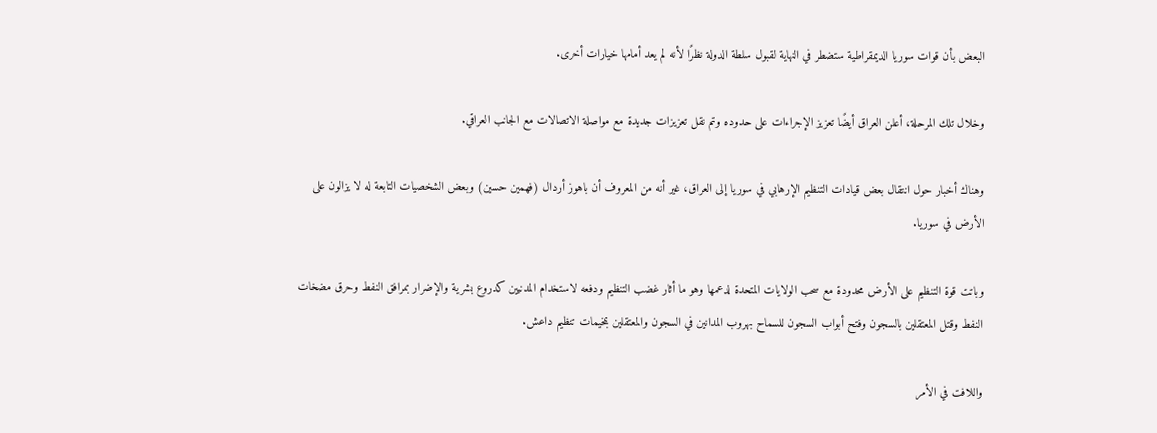البعض بأن قوات سوريا الديمقراطية ستضطر في النهاية لقبول سلطة الدولة نظرًا لأنه لم يعد أمامها خيارات أخرى.

وخلال تلك المرحلة، أعلن العراق أيضًا تعزيز الإجراءات على حدوده وتم نقل تعزيزات جديدة مع مواصلة الاتصالات مع الجانب العراقي.

وهناك أخبار حول انتقال بعض قيادات التنظيم الإرهابي في سوريا إلى العراق، غير أنه من المعروف أن باهوز أردال (فهمين حسين) وبعض الشخصيات التابعة له لا يزالون على الأرض في سوريا.

وباتت قوة التنظيم على الأرض محدودة مع سحب الولايات المتحدة لدعمها وهو ما أثار غضب التنظيم ودفعه لاستخدام المدنيين كدروع بشرية والإضرار بمرافق النفط وحرق مضخات النفط وقتل المعتقلين بالسجون وفتح أبواب السجون للسماح بهروب المدانين في السجون والمعتقلين بمخيمات تنظيم داعش.

واللافت في الأمر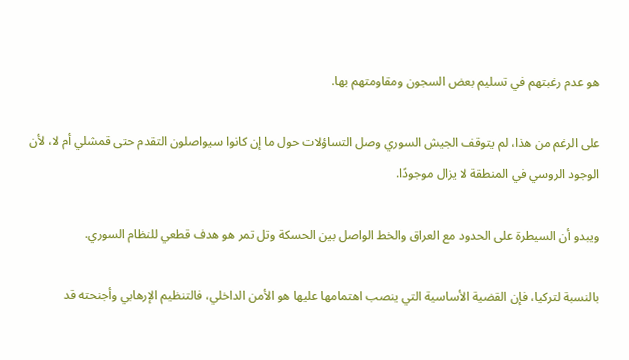هو عدم رغبتهم في تسليم بعض السجون ومقاومتهم بها.

على الرغم من هذا، لم يتوقف الجيش السوري وصل التساؤلات حول ما إن كانوا سيواصلون التقدم حتى قمشلي أم لا، لأن الوجود الروسي في المنطقة لا يزال موجودًا.

ويبدو أن السيطرة على الحدود مع العراق والخط الواصل بين الحسكة وتل تمر هو هدف قطعي للنظام السوري.

بالنسبة لتركيا، فإن القضية الأساسية التي ينصب اهتمامها عليها هو الأمن الداخلي، فالتنظيم الإرهابي وأجنحته قد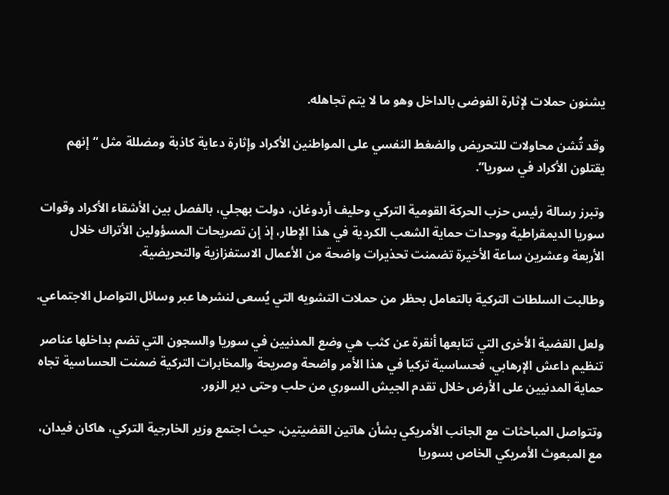يشنون حملات لإثارة الفوضى بالداخل وهو ما لا يتم تجاهله.

وقد تُشن محاولات للتحريض والضغط النفسي على المواطنين الأكراد وإثارة دعاية كاذبة ومضللة مثل “إنهم يقتلون الأكراد في سوريا”.

وتبرز رسالة رئيس حزب الحركة القومية التركي وحليف أردوغان، دولت بهجلي، بالفصل بين الأشقاء الأكراد وقوات سوريا الديمقراطية ووحدات حماية الشعب الكردية في هذا الإطار، إذ إن تصريحات المسؤولين الأتراك خلال الأربعة وعشرين ساعة الأخيرة تضمنت تحذيرات واضحة من الأعمال الاستفزازية والتحريضية.

وطالبت السلطات التركية بالتعامل بحظر من حملات التشويه التي يُسعى لنشرها عبر وسائل التواصل الاجتماعي.

ولعل القضية الأخرى التي تتابعها أنقرة عن كثب هي وضع المدنيين في سوريا والسجون التي تضم بداخلها عناصر تنظيم داعش الإرهابي، فحساسية تركيا في هذا الأمر واضحة وصريحة والمخابرات التركية ضمنت الحساسية تجاه حماية المدنيين على الأرض خلال تقدم الجيش السوري من حلب وحتى دير الزور.

وتتواصل المباحثات مع الجانب الأمريكي بشأن هاتين القضيتين، حيث اجتمع وزير الخارجية التركي، هاكان فيدان، مع المبعوث الأمريكي الخاص بسوريا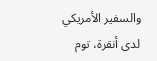والسفير الأمريكي لدى أنقرة، توم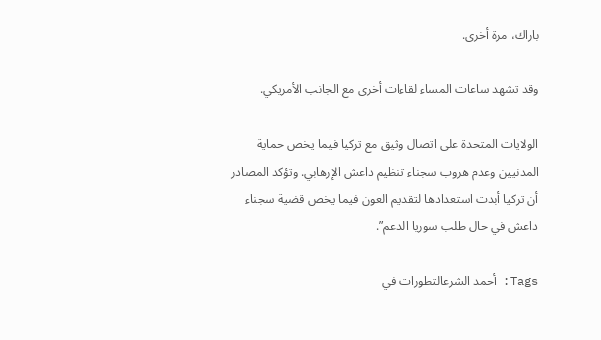باراك، مرة أخرى.

وقد تشهد ساعات المساء لقاءات أخرى مع الجانب الأمريكي.

الولايات المتحدة على اتصال وثيق مع تركيا فيما يخص حماية المدنيين وعدم هروب سجناء تنظيم داعش الإرهابي. وتؤكد المصادر أن تركيا أبدت استعدادها لتقديم العون فيما يخص قضية سجناء داعش في حال طلب سوريا الدعم”.

Tags: أحمد الشرعالتطورات في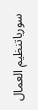سورياتنظيم العمال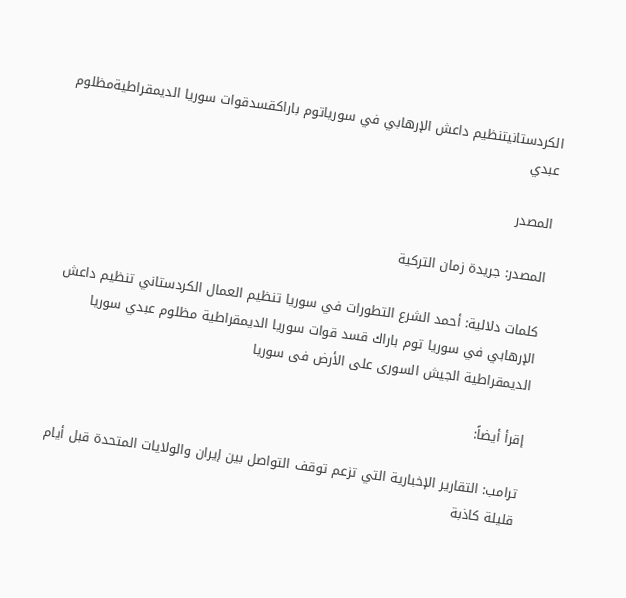الكردستانيتنظيم داعش الإرهابي في سورياتوم باراكقسدقوات سوريا الديمقراطيةمظلوم عبدي

المصدر

المصدر: جريدة زمان التركية

كلمات دلالية: أحمد الشرع التطورات في سوريا تنظيم العمال الكردستاني تنظيم داعش الإرهابي في سوريا توم باراك قسد قوات سوريا الديمقراطية مظلوم عبدي سوریا الدیمقراطیة الجیش السوری على الأرض فی سوریا

إقرأ أيضاً:

ترامب: التقارير الإخبارية التي تزعم توقف التواصل بين إيران والولايات المتحدة قبل أيام قليلة كاذبة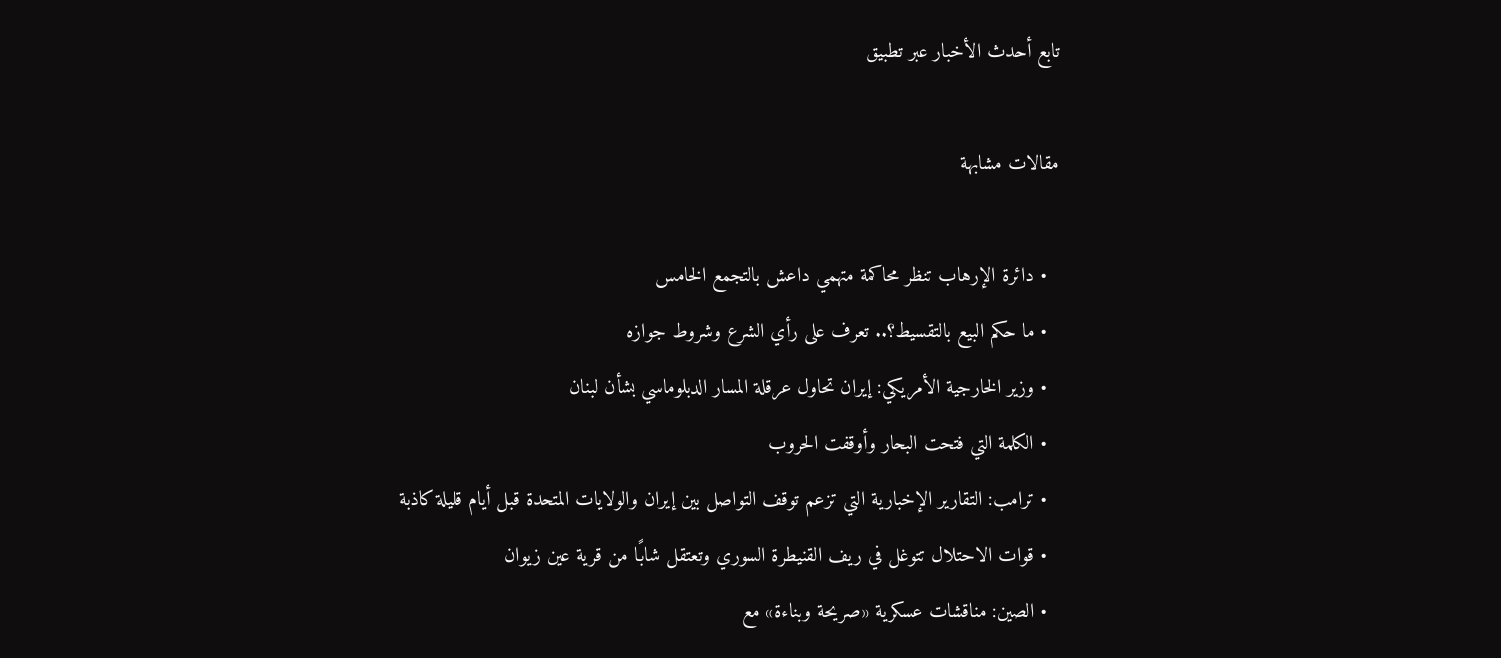تابع أحدث الأخبار عبر تطبيق

مقالات مشابهة

  • دائرة الإرهاب تنظر محاكمة متهمي داعش بالتجمع الخامس
  • ما حكم البيع بالتقسيط؟.. تعرف على رأي الشرع وشروط جوازه
  • وزير الخارجية الأمريكي: إيران تحاول عرقلة المسار الدبلوماسي بشأن لبنان
  • الكلمة التي فتحت البحار وأوقفت الحروب
  • ترامب: التقارير الإخبارية التي تزعم توقف التواصل بين إيران والولايات المتحدة قبل أيام قليلة كاذبة
  • قوات الاحتلال تتوغل في ريف القنيطرة السوري وتعتقل شابًا من قرية عين زيوان
  • الصين: مناقشات عسكرية «صريحة وبناءة» مع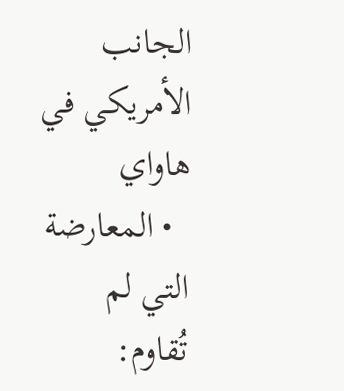الجانب الأمريكي في هاواي
  • المعارضة التي لم تُقاوم: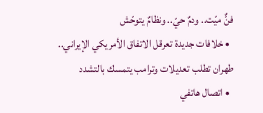فنٌّ ميّت.. ودمٌ حيّ.. ونظامٌ يتوحّش
  • خلافات جديدة تعرقل الاتفاق الأمريكي الإيراني.. طهران تطلب تعديلات وترامب يتمسك بالتشدد
  • اتصال هاتفي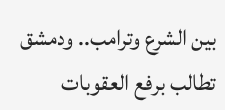بين الشرع وترامب.. ودمشق تطالب برفع العقوبات